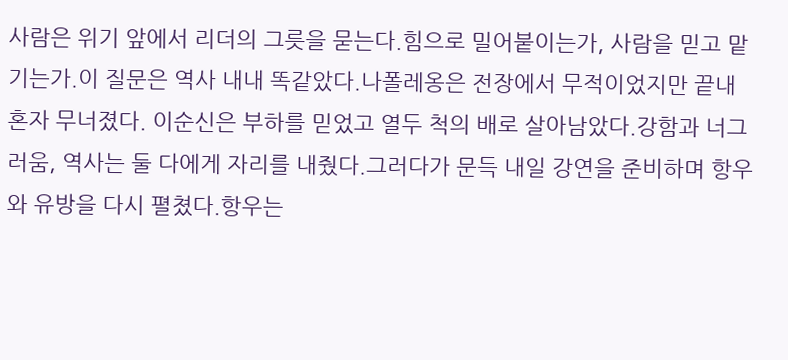사람은 위기 앞에서 리더의 그릇을 묻는다.힘으로 밀어붙이는가, 사람을 믿고 맡기는가.이 질문은 역사 내내 똑같았다.나폴레옹은 전장에서 무적이었지만 끝내 혼자 무너졌다. 이순신은 부하를 믿었고 열두 척의 배로 살아남았다.강함과 너그러움, 역사는 둘 다에게 자리를 내줬다.그러다가 문득 내일 강연을 준비하며 항우와 유방을 다시 펼쳤다.항우는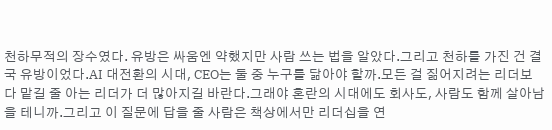천하무적의 장수였다. 유방은 싸움엔 약했지만 사람 쓰는 법을 알았다.그리고 천하를 가진 건 결국 유방이었다.AI 대전환의 시대, CEO는 둘 중 누구를 닮아야 할까.모든 걸 짊어지려는 리더보다 맡길 줄 아는 리더가 더 많아지길 바란다.그래야 혼란의 시대에도 회사도, 사람도 함께 살아남을 테니까.그리고 이 질문에 답을 줄 사람은 책상에서만 리더십을 연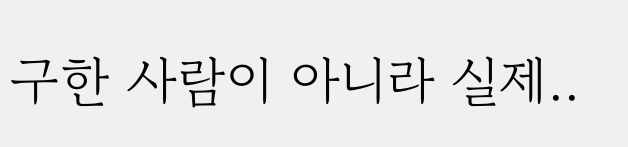구한 사람이 아니라 실제..